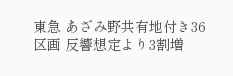東急 あざみ野共有地付き36区画 反響想定より3割増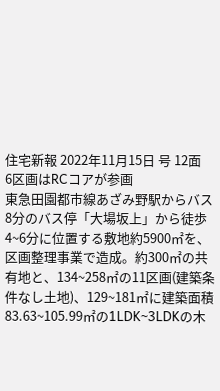住宅新報 2022年11月15日 号 12面
6区画はRCコアが参画
東急田園都市線あざみ野駅からバス8分のバス停「大場坂上」から徒歩4~6分に位置する敷地約5900㎡を、区画整理事業で造成。約300㎡の共有地と、134~258㎡の11区画(建築条件なし土地)、129~181㎡に建築面積83.63~105.99㎡の1LDK~3LDKの木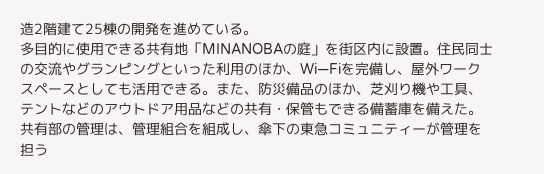造2階建て25棟の開発を進めている。
多目的に使用できる共有地「MINANOBAの庭」を街区内に設置。住民同士の交流やグランピングといった利用のほか、Wi―Fiを完備し、屋外ワークスペースとしても活用できる。また、防災備品のほか、芝刈り機や工具、テントなどのアウトドア用品などの共有・保管もできる備蓄庫を備えた。共有部の管理は、管理組合を組成し、傘下の東急コミュニティーが管理を担う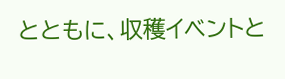とともに、収穫イベントと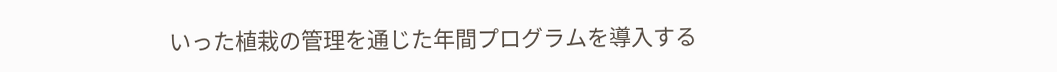いった植栽の管理を通じた年間プログラムを導入する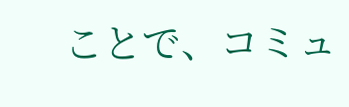ことで、コミュ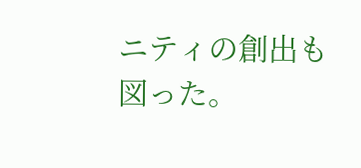ニティの創出も図った。